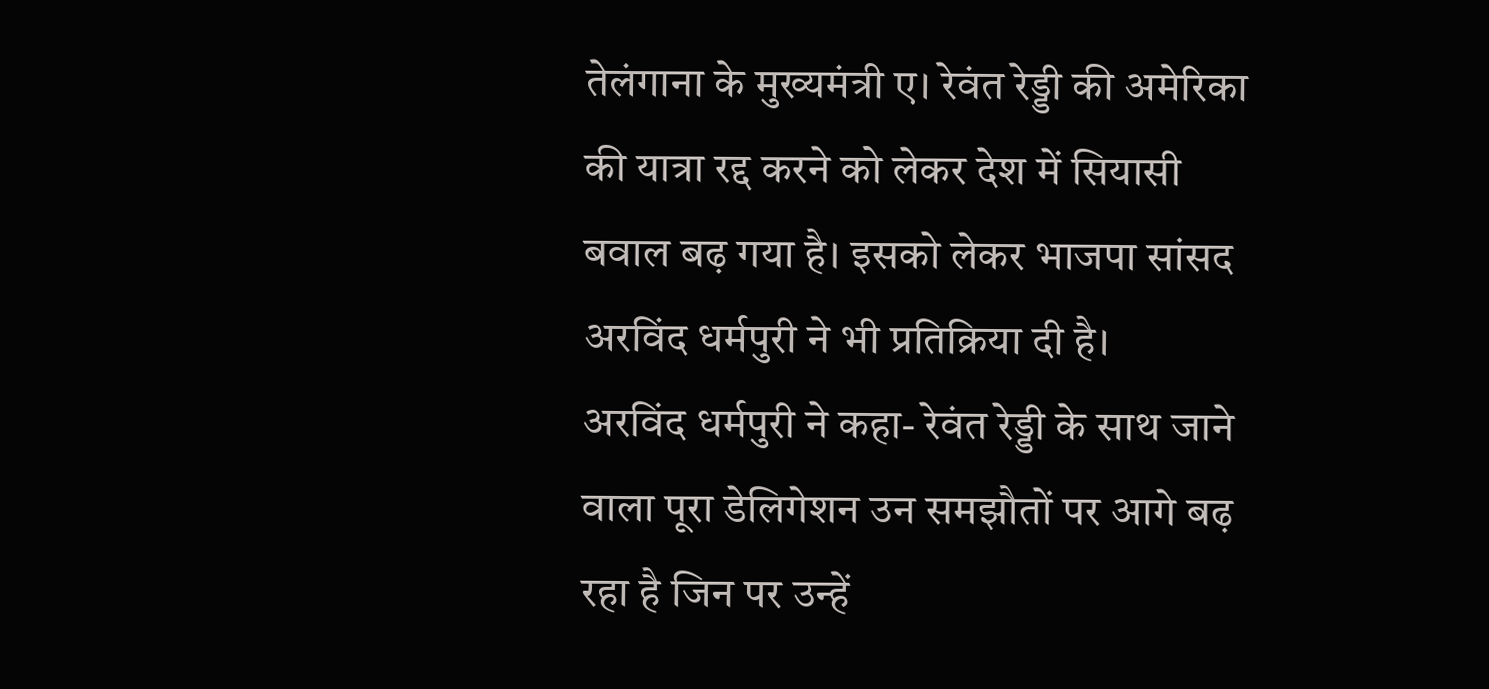तेलंगाना के मुख्यमंत्री ए। रेवंत रेड्डी की अमेरिका की यात्रा रद्द करने को लेकर देश में सियासी बवाल बढ़ गया है। इसको लेकर भाजपा सांसद अरविंद धर्मपुरी ने भी प्रतिक्रिया दी है।
अरविंद धर्मपुरी ने कहा- रेवंत रेड्डी के साथ जाने वाला पूरा डेलिगेशन उन समझौतों पर आगे बढ़ रहा है जिन पर उन्हें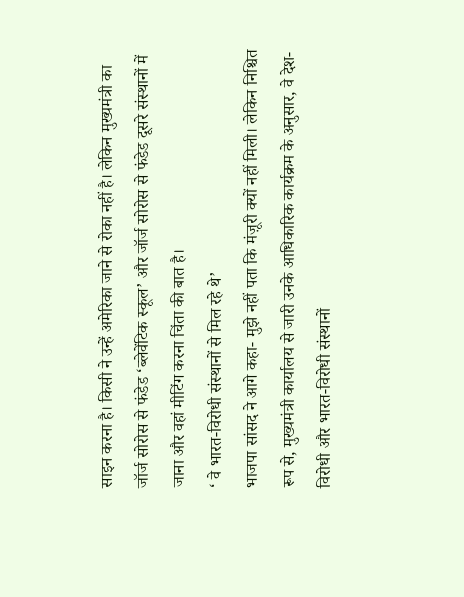साइन करना है। किसी ने उन्हें अमेरिका जाने से रोका नहीं है। लेकिन मुख्यमंत्री का जॉर्ज सोरोस से फंडेड ‘ब्लेवेंटिक स्कूल’ और जॉर्ज सोरोस से फंडेड दूसरे संस्थानों में जाना और वहां मीटिंग करना चिंता की बात है।
‘ वे भारत-विरोधी संस्थानों से मिल रहे थे’
भाजपा सांसद ने आगे कहा- मुझे नहीं पता कि मंज़ूरी क्यों नहीं मिली। लेकिन निश्चित रूप से, मुख्यमंत्री कार्यालय से जारी उनके आधिकारिक कार्यक्रम के अनुसार, वे देश-विरोधी और भारत-विरोधी संस्थानों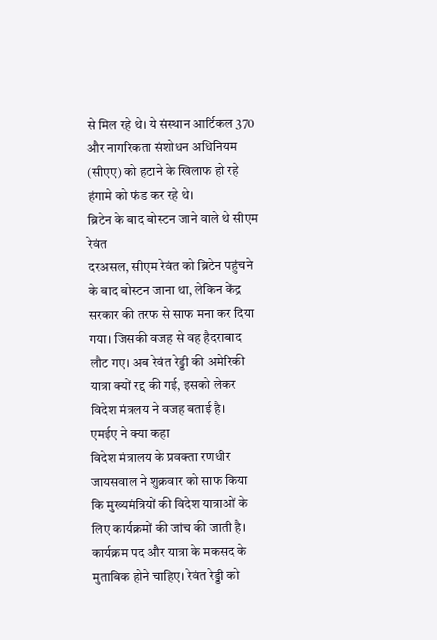से मिल रहे थे। ये संस्थान आर्टिकल 370 और नागरिकता संशोधन अधिनियम (सीएए) को हटाने के खिलाफ हो रहे हंगामे को फंड कर रहे थे।
ब्रिटेन के बाद बोस्टन जाने वाले थे सीएम रेवंत
दरअसल, सीएम रेवंत को ब्रिटेन पहुंचने के बाद बोस्टन जाना था, लेकिन केंद्र सरकार की तरफ से साफ मना कर दिया गया। जिसकी वजह से वह हैदराबाद लौट गए। अब रेवंत रेड्डी की अमेरिकी यात्रा क्यों रद्द की गई, इसको लेकर विदेश मंत्रलय ने वजह बताई है।
एमईए ने क्या कहा
विदेश मंत्रालय के प्रवक्ता रणधीर जायसवाल ने शुक्रवार को साफ किया कि मुख्यमंत्रियों की विदेश यात्राओं के लिए कार्यक्रमों की जांच की जाती है। कार्यक्रम पद और यात्रा के मकसद के मुताबिक होने चाहिए। रेवंत रेड्डी को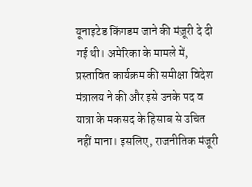यूनाइटेड किंगडम जाने की मंज़ूरी दे दी गई थी। अमेरिका के मामले में, प्रस्तावित कार्यक्रम की समीक्षा विदेश मंत्रालय ने की और इसे उनके पद व यात्रा के मकसद के हिसाब से उचित नहीं माना। इसलिए, राजनीतिक मंजूरी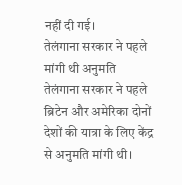नहीं दी गई।
तेलंगाना सरकार ने पहले मांगी थी अनुमति
तेलंगाना सरकार ने पहले ब्रिटेन और अमेरिका दोनों देशों की यात्रा के लिए केंद्र से अनुमति मांगी थी।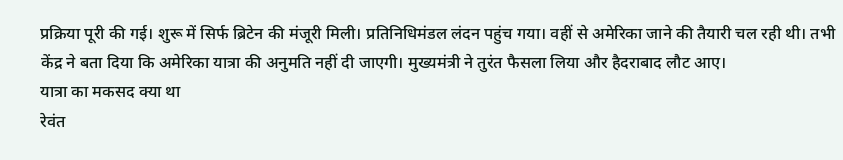प्रक्रिया पूरी की गई। शुरू में सिर्फ ब्रिटेन की मंजूरी मिली। प्रतिनिधिमंडल लंदन पहुंच गया। वहीं से अमेरिका जाने की तैयारी चल रही थी। तभी केंद्र ने बता दिया कि अमेरिका यात्रा की अनुमति नहीं दी जाएगी। मुख्यमंत्री ने तुरंत फैसला लिया और हैदराबाद लौट आए।
यात्रा का मकसद क्या था
रेवंत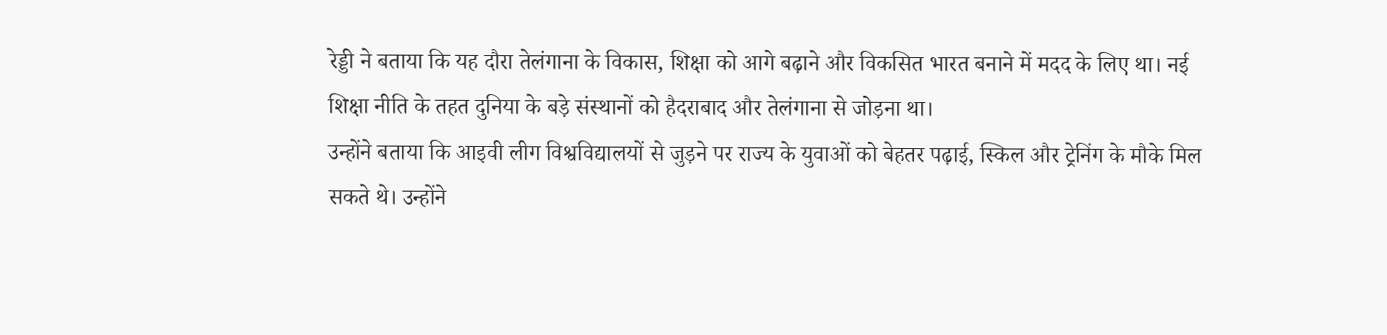रेड्डी ने बताया कि यह दौरा तेलंगाना के विकास, शिक्षा को आगे बढ़ाने और विकसित भारत बनाने में मदद के लिए था। नई शिक्षा नीति के तहत दुनिया के बड़े संस्थानों को हैदराबाद और तेलंगाना से जोड़ना था।
उन्होंने बताया कि आइवी लीग विश्वविद्यालयों से जुड़ने पर राज्य के युवाओं को बेहतर पढ़ाई, स्किल और ट्रेनिंग के मौके मिल सकते थे। उन्होंने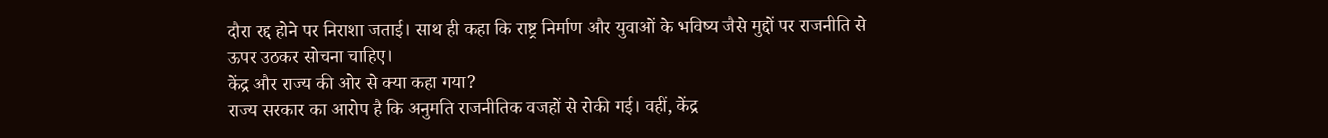दौरा रद्द होने पर निराशा जताई। साथ ही कहा कि राष्ट्र निर्माण और युवाओं के भविष्य जैसे मुद्दों पर राजनीति से ऊपर उठकर सोचना चाहिए।
केंद्र और राज्य की ओर से क्या कहा गया?
राज्य सरकार का आरोप है कि अनुमति राजनीतिक वजहों से रोकी गई। वहीं, केंद्र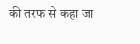की तरफ से कहा जा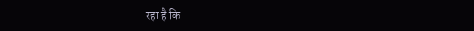रहा है कि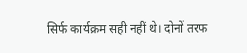सिर्फ कार्यक्रम सही नहीं थे। दोनों तरफ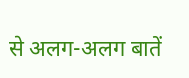से अलग-अलग बातें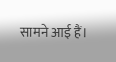सामने आई हैं।